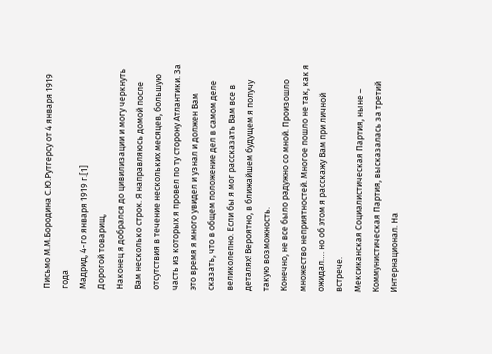Письмо М.М.Бородина С.Ю.Рутгерсу от 4 января 1919 года
Мадрид, 4-го января 1919 г.[1]
Дорогой товарищ,
Наконец я добрался до цивилизации и могу черкнуть Вам несколько строк. Я направляюсь домой после отсутствия в течение нескольких месяцев, большую часть из которых я провел по ту сторону Атлантики. За это время я много увидел и узнал и должен Вам сказать, что в общем положение дел в самом деле великолепно. Если бы я мог рассказать Вам все в деталях! Вероятно, в ближайшем будущем я получу такую возможность.
Конечно, не все было радужно со мной. Произошло множество неприятностей. Многое пошло не так, как я ожидал…. но об этом я расскажу Вам при личной встрече.
Мексиканская Социалистическая Партия, ныне – Коммунистическая Партия, высказалась за третий Интернационал. На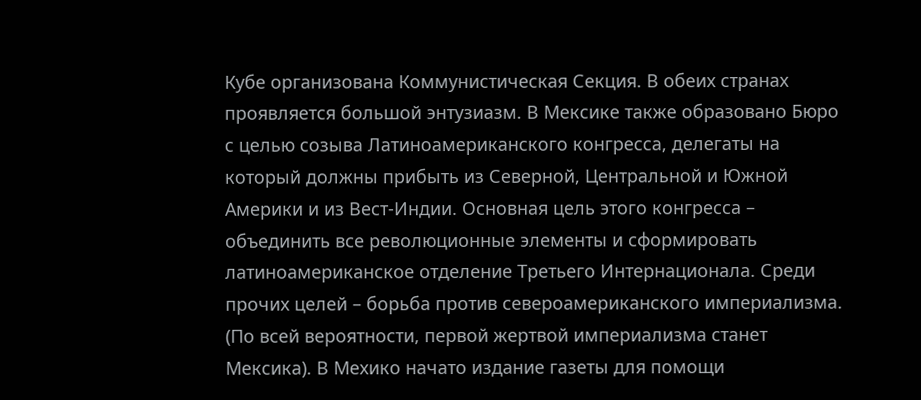Кубе организована Коммунистическая Секция. В обеих странах проявляется большой энтузиазм. В Мексике также образовано Бюро с целью созыва Латиноамериканского конгресса, делегаты на который должны прибыть из Северной, Центральной и Южной Америки и из Вест-Индии. Основная цель этого конгресса – объединить все революционные элементы и сформировать латиноамериканское отделение Третьего Интернационала. Среди прочих целей – борьба против североамериканского империализма. (По всей вероятности, первой жертвой империализма станет Мексика). В Мехико начато издание газеты для помощи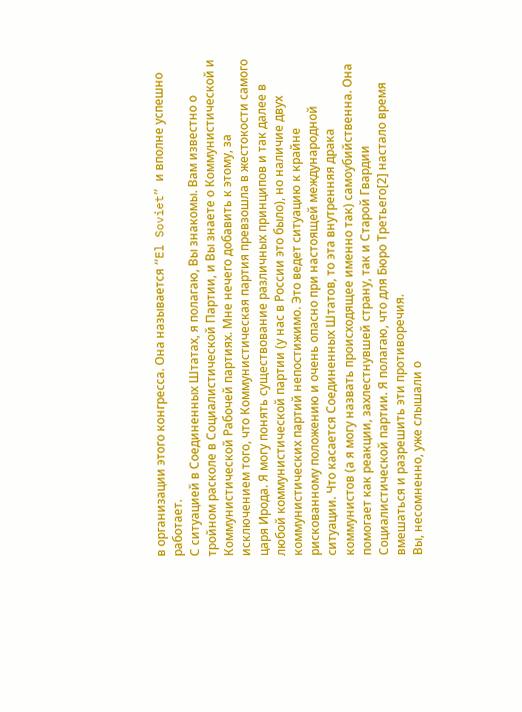в организации этого конгресса. Она называется “El Soviet” и вполне успешно работает.
С ситуацией в Соединенных Штатах, я полагаю, Вы знакомы. Вам известно о тройном расколе в Социалистической Партии, и Вы знаете о Коммунистической и Коммунистической Рабочей партиях. Мне нечего добавить к этому, за исключением того, что Коммунистическая партия превзошла в жестокости самого царя Ирода. Я могу понять существование различных принципов и так далее в любой коммунистической партии (у нас в России это было), но наличие двух коммунистических партий непостижимо. Это ведет ситуацию к крайне рискованному положению и очень опасно при настоящей международной ситуации. Что касается Соединенных Штатов, то эта внутренняя драка коммунистов (а я могу назвать происходящее именно так) самоубийственна. Она помогает как реакции, захлестнувшей страну, так и Старой Гвардии Социалистической партии. Я полагаю, что для Бюро Третьего[2] настало время вмешаться и разрешить эти противоречия.
Вы, несомненно, уже слышали о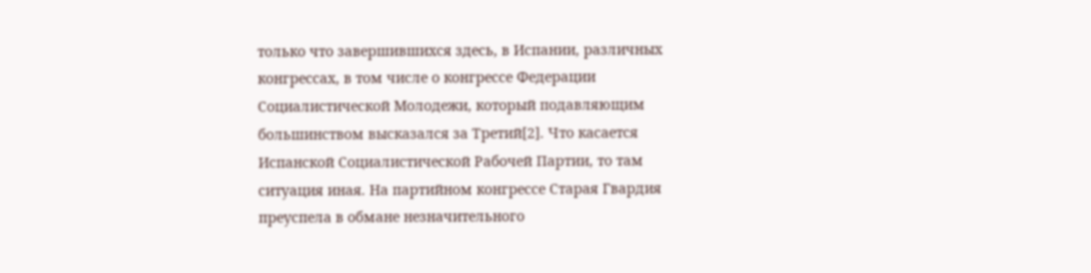только что завершившихся здесь, в Испании, различных конгрессах, в том числе о конгрессе Федерации Социалистической Молодежи, который подавляющим большинством высказался за Третий[2]. Что касается Испанской Социалистической Рабочей Партии, то там ситуация иная. На партийном конгрессе Старая Гвардия преуспела в обмане незначительного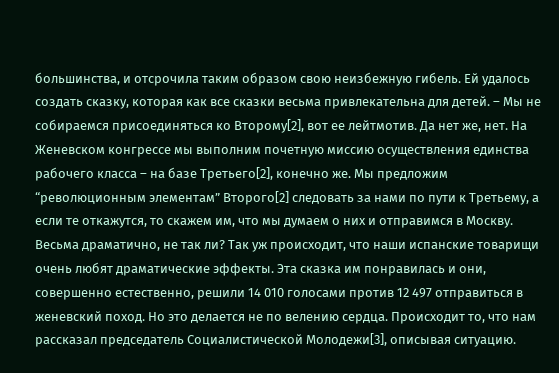большинства, и отсрочила таким образом свою неизбежную гибель. Ей удалось создать сказку, которая как все сказки весьма привлекательна для детей. – Мы не собираемся присоединяться ко Второму[2], вот ее лейтмотив. Да нет же, нет. На Женевском конгрессе мы выполним почетную миссию осуществления единства рабочего класса – на базе Третьего[2], конечно же. Мы предложим “революционным элементам” Второго[2] следовать за нами по пути к Третьему, а если те откажутся, то скажем им, что мы думаем о них и отправимся в Москву. Весьма драматично, не так ли? Так уж происходит, что наши испанские товарищи очень любят драматические эффекты. Эта сказка им понравилась и они, совершенно естественно, решили 14 010 голосами против 12 497 отправиться в женевский поход. Но это делается не по велению сердца. Происходит то, что нам рассказал председатель Социалистической Молодежи[3], описывая ситуацию.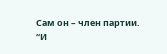Сам он – член партии.
“И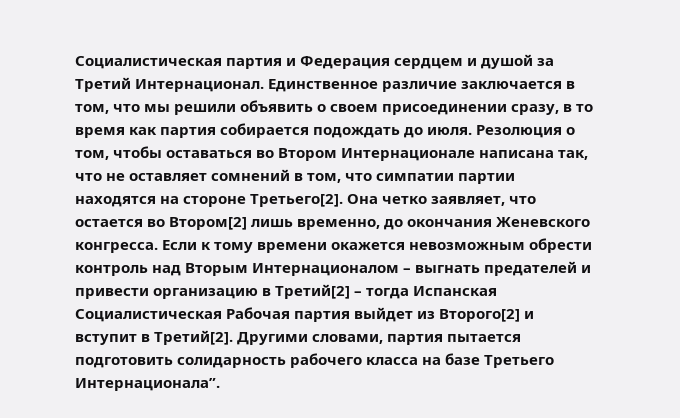Социалистическая партия и Федерация сердцем и душой за Третий Интернационал. Единственное различие заключается в том, что мы решили объявить о своем присоединении сразу, в то время как партия собирается подождать до июля. Резолюция о том, чтобы оставаться во Втором Интернационале написана так, что не оставляет сомнений в том, что симпатии партии находятся на стороне Третьего[2]. Она четко заявляет, что остается во Втором[2] лишь временно, до окончания Женевского конгресса. Если к тому времени окажется невозможным обрести контроль над Вторым Интернационалом – выгнать предателей и привести организацию в Третий[2] – тогда Испанская Социалистическая Рабочая партия выйдет из Второго[2] и вступит в Третий[2]. Другими словами, партия пытается подготовить солидарность рабочего класса на базе Третьего Интернационала”.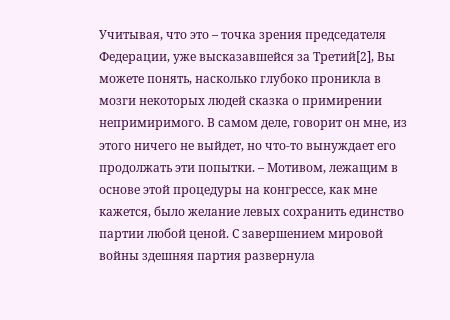Учитывая, что это – точка зрения председателя Федерации, уже высказавшейся за Третий[2], Вы можете понять, насколько глубоко проникла в мозги некоторых людей сказка о примирении непримиримого. В самом деле, говорит он мне, из этого ничего не выйдет, но что-то вынуждает его продолжать эти попытки. – Мотивом, лежащим в основе этой процедуры на конгрессе, как мне кажется, было желание левых сохранить единство партии любой ценой. С завершением мировой войны здешняя партия развернула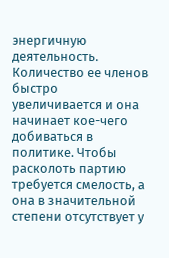энергичную деятельность. Количество ее членов быстро увеличивается и она начинает кое-чего добиваться в политике. Чтобы расколоть партию требуется смелость, а она в значительной степени отсутствует у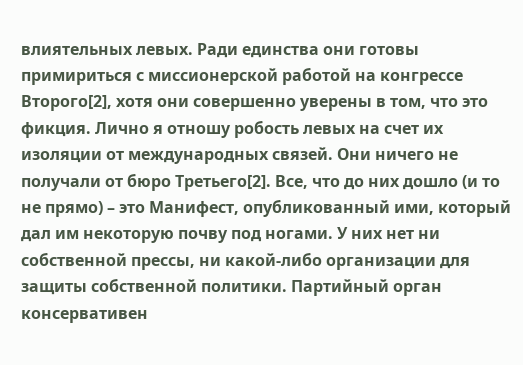влиятельных левых. Ради единства они готовы примириться с миссионерской работой на конгрессе Второго[2], хотя они совершенно уверены в том, что это фикция. Лично я отношу робость левых на счет их изоляции от международных связей. Они ничего не получали от бюро Третьего[2]. Все, что до них дошло (и то не прямо) – это Манифест, опубликованный ими, который дал им некоторую почву под ногами. У них нет ни собственной прессы, ни какой-либо организации для защиты собственной политики. Партийный орган консервативен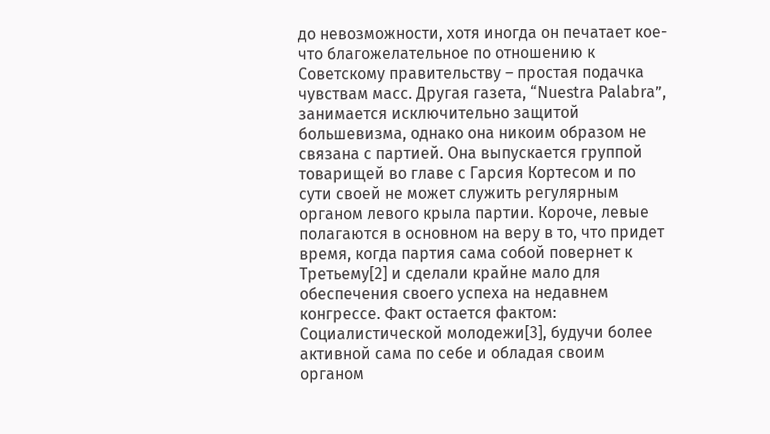до невозможности, хотя иногда он печатает кое-что благожелательное по отношению к Советскому правительству – простая подачка чувствам масс. Другая газета, “Nuestra Palabra”, занимается исключительно защитой большевизма, однако она никоим образом не связана с партией. Она выпускается группой товарищей во главе с Гарсия Кортесом и по сути своей не может служить регулярным органом левого крыла партии. Короче, левые полагаются в основном на веру в то, что придет время, когда партия сама собой повернет к Третьему[2] и сделали крайне мало для обеспечения своего успеха на недавнем конгрессе. Факт остается фактом: Социалистической молодежи[3], будучи более активной сама по себе и обладая своим органом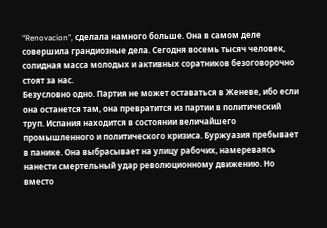“Renovacion”, сделала намного больше. Она в самом деле совершила грандиозные дела. Сегодня восемь тысяч человек, солидная масса молодых и активных соратников безоговорочно стоят за нас.
Безусловно одно. Партия не может оставаться в Женеве, ибо если она останется там, она превратится из партии в политический труп. Испания находится в состоянии величайшего промышленного и политического кризиса. Буржуазия пребывает в панике. Она выбрасывает на улицу рабочих, намереваясь нанести смертельный удар революционному движению. Но вместо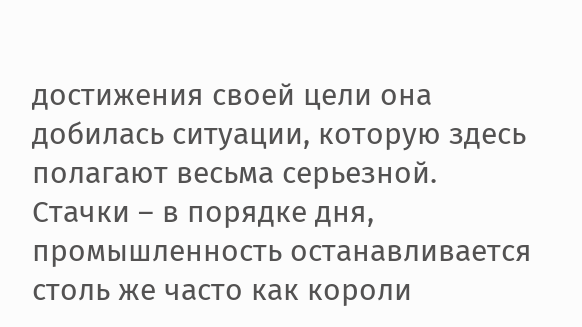достижения своей цели она добилась ситуации, которую здесь полагают весьма серьезной. Стачки – в порядке дня, промышленность останавливается столь же часто как короли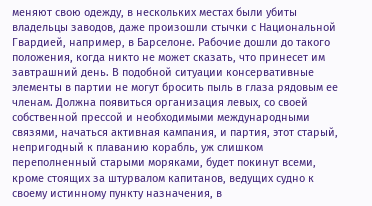меняют свою одежду, в нескольких местах были убиты владельцы заводов, даже произошли стычки с Национальной Гвардией, например, в Барселоне. Рабочие дошли до такого положения, когда никто не может сказать, что принесет им завтрашний день. В подобной ситуации консервативные элементы в партии не могут бросить пыль в глаза рядовым ее членам. Должна появиться организация левых, со своей собственной прессой и необходимыми международными связями, начаться активная кампания, и партия, этот старый, непригодный к плаванию корабль, уж слишком переполненный старыми моряками, будет покинут всеми, кроме стоящих за штурвалом капитанов, ведущих судно к своему истинному пункту назначения, в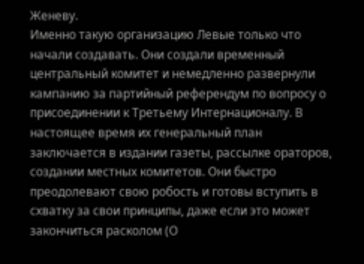Женеву.
Именно такую организацию Левые только что начали создавать. Они создали временный центральный комитет и немедленно развернули кампанию за партийный референдум по вопросу о присоединении к Третьему Интернационалу. В настоящее время их генеральный план заключается в издании газеты, рассылке ораторов, создании местных комитетов. Они быстро преодолевают свою робость и готовы вступить в схватку за свои принципы, даже если это может закончиться расколом (О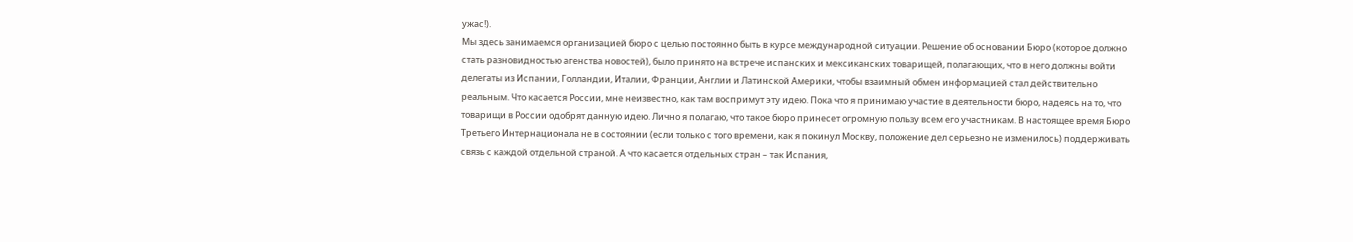ужас!).
Мы здесь занимаемся организацией бюро с целью постоянно быть в курсе международной ситуации. Решение об основании Бюро (которое должно стать разновидностью агенства новостей), было принято на встрече испанских и мексиканских товарищей, полагающих, что в него должны войти делегаты из Испании, Голландии, Италии, Франции, Англии и Латинской Америки, чтобы взаимный обмен информацией стал действительно реальным. Что касается России, мне неизвестно, как там воспримут эту идею. Пока что я принимаю участие в деятельности бюро, надеясь на то, что товарищи в России одобрят данную идею. Лично я полагаю, что такое бюро принесет огромную пользу всем его участникам. В настоящее время Бюро Третьего Интернационала не в состоянии (если только с того времени, как я покинул Москву, положение дел серьезно не изменилось) поддерживать связь с каждой отдельной страной. А что касается отдельных стран – так Испания,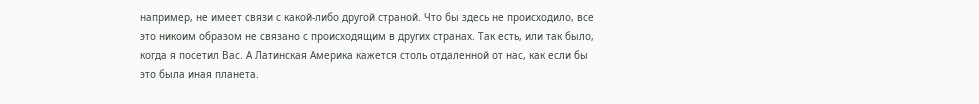например, не имеет связи с какой-либо другой страной. Что бы здесь не происходило, все это никоим образом не связано с происходящим в других странах. Так есть, или так было, когда я посетил Вас. А Латинская Америка кажется столь отдаленной от нас, как если бы это была иная планета.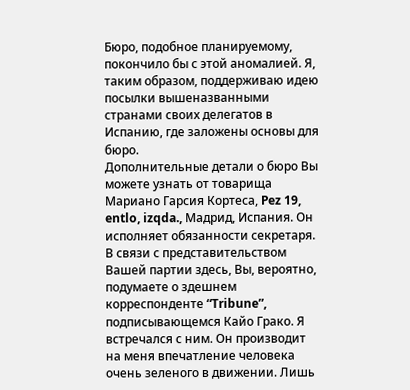Бюро, подобное планируемому, покончило бы с этой аномалией. Я, таким образом, поддерживаю идею посылки вышеназванными странами своих делегатов в Испанию, где заложены основы для бюро.
Дополнительные детали о бюро Вы можете узнать от товарища Мариано Гарсия Кортеса, Pez 19, entlo, izqda., Мадрид, Испания. Он исполняет обязанности секретаря. В связи с представительством Вашей партии здесь, Вы, вероятно, подумаете о здешнем корреспонденте “Tribune”, подписывающемся Кайо Грако. Я встречался с ним. Он производит на меня впечатление человека очень зеленого в движении. Лишь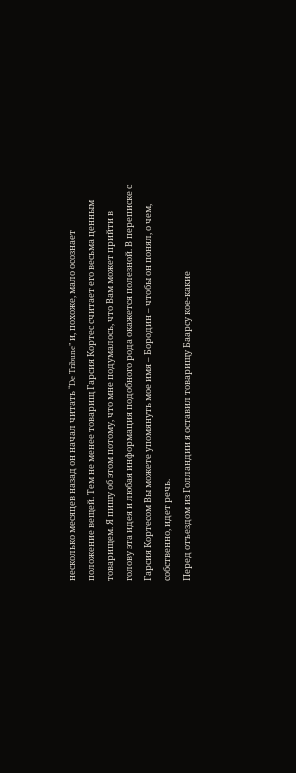несколько месяцев назад он начал читать “De Tribune” и, похоже, мало осознает положение вещей. Тем не менее товарищ Гарсия Кортес считает его весьма ценным товарищем. Я пишу об этом потому, что мне подумалось, что Вам может прийти в голову эта идея и любая информация подобного рода окажется полезной. В переписке с Гарсия Кортесом Вы можете упомянуть мое имя – Бородин – чтобы он понял, о чем, собственно, идет речь.
Перед отъездом из Голландии я оставил товарищу Баарсу кое-какие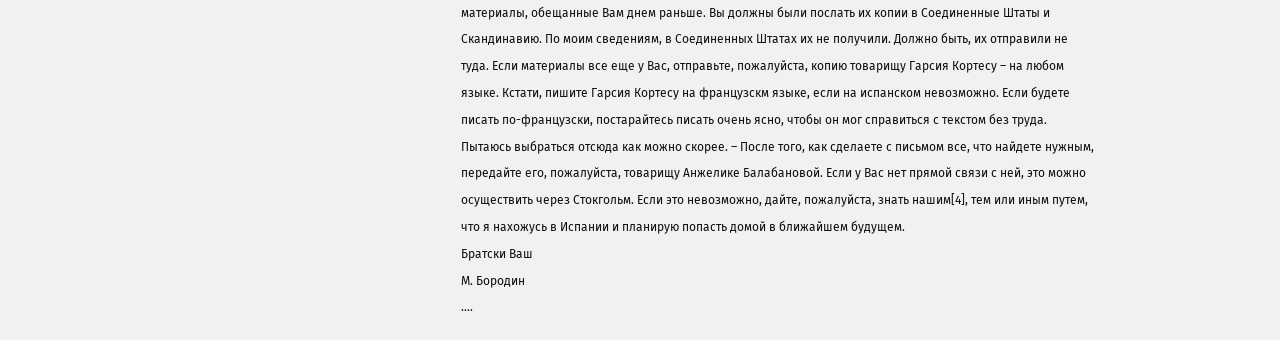материалы, обещанные Вам днем раньше. Вы должны были послать их копии в Соединенные Штаты и Скандинавию. По моим сведениям, в Соединенных Штатах их не получили. Должно быть, их отправили не туда. Если материалы все еще у Вас, отправьте, пожалуйста, копию товарищу Гарсия Кортесу – на любом языке. Кстати, пишите Гарсия Кортесу на французскм языке, если на испанском невозможно. Если будете писать по-французски, постарайтесь писать очень ясно, чтобы он мог справиться с текстом без труда.
Пытаюсь выбраться отсюда как можно скорее. – После того, как сделаете с письмом все, что найдете нужным, передайте его, пожалуйста, товарищу Анжелике Балабановой. Если у Вас нет прямой связи с ней, это можно осуществить через Стокгольм. Если это невозможно, дайте, пожалуйста, знать нашим[4], тем или иным путем, что я нахожусь в Испании и планирую попасть домой в ближайшем будущем.
Братски Ваш
М. Бородин
….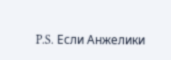P.S. Если Анжелики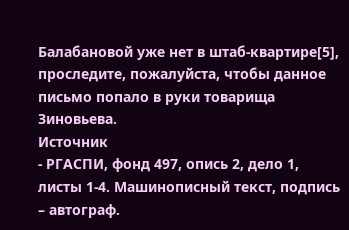Балабановой уже нет в штаб-квартире[5], проследите, пожалуйста, чтобы данное письмо попало в руки товарища Зиновьева.
Источник
- РГАСПИ, фонд 497, опись 2, дело 1, листы 1-4. Машинописный текст, подпись – автограф.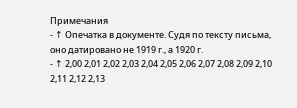Примечания
- ↑ Опечатка в документе. Судя по тексту письма, оно датировано не 1919 г., а 1920 г.
- ↑ 2,00 2,01 2,02 2,03 2,04 2,05 2,06 2,07 2,08 2,09 2,10 2,11 2,12 2,13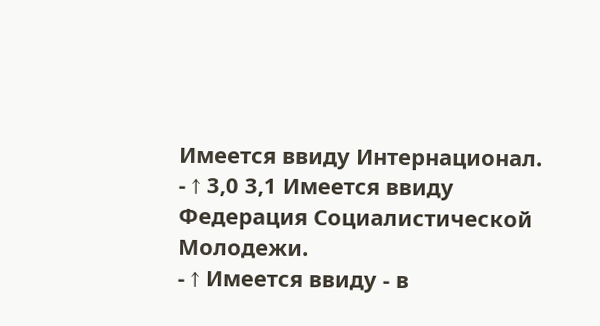Имеется ввиду Интернационал.
- ↑ 3,0 3,1 Имеется ввиду Федерация Социалистической Молодежи.
- ↑ Имеется ввиду - в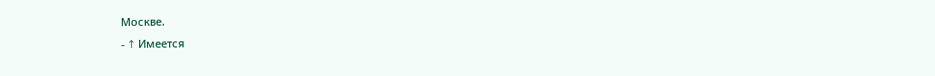Москве.
- ↑ Имеется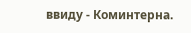ввиду - Коминтерна.